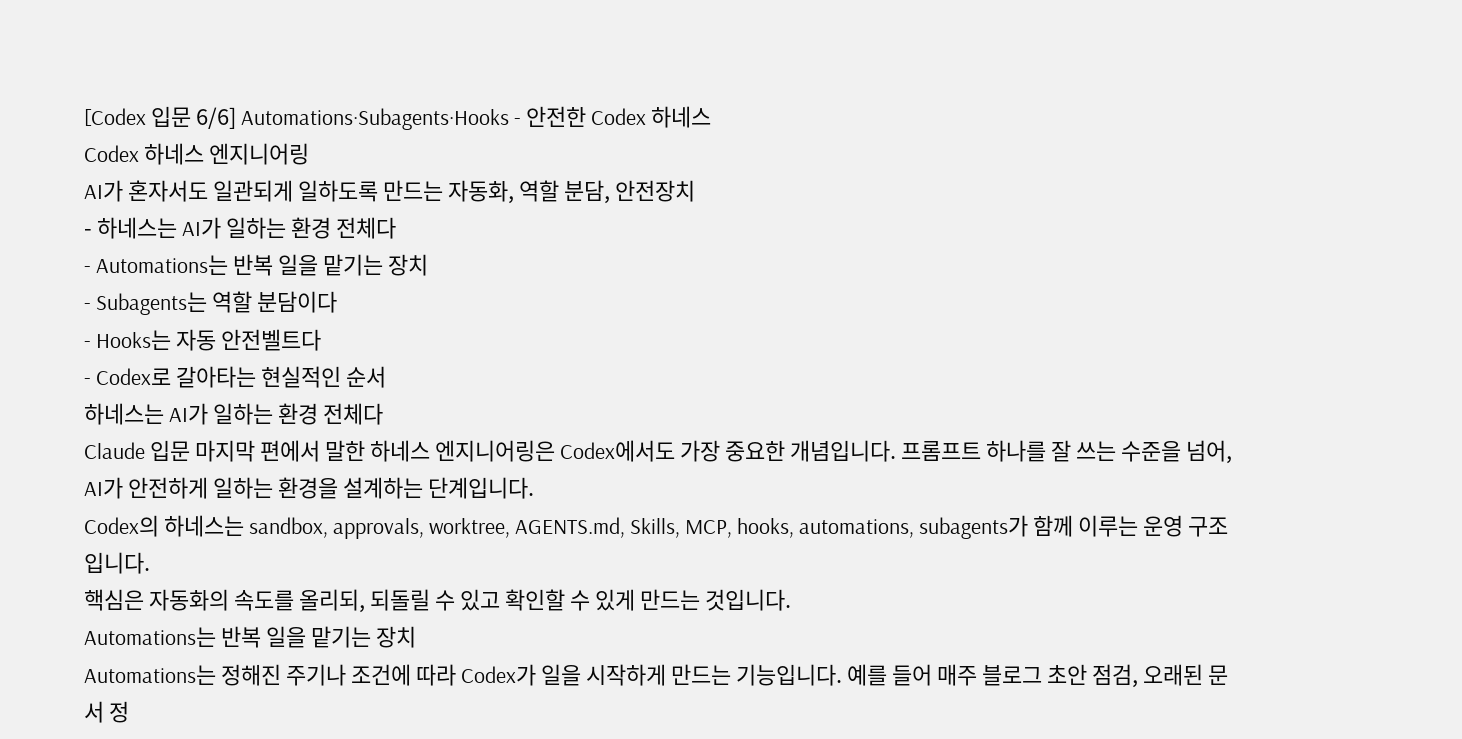[Codex 입문 6/6] Automations·Subagents·Hooks - 안전한 Codex 하네스
Codex 하네스 엔지니어링
AI가 혼자서도 일관되게 일하도록 만드는 자동화, 역할 분담, 안전장치
- 하네스는 AI가 일하는 환경 전체다
- Automations는 반복 일을 맡기는 장치
- Subagents는 역할 분담이다
- Hooks는 자동 안전벨트다
- Codex로 갈아타는 현실적인 순서
하네스는 AI가 일하는 환경 전체다
Claude 입문 마지막 편에서 말한 하네스 엔지니어링은 Codex에서도 가장 중요한 개념입니다. 프롬프트 하나를 잘 쓰는 수준을 넘어, AI가 안전하게 일하는 환경을 설계하는 단계입니다.
Codex의 하네스는 sandbox, approvals, worktree, AGENTS.md, Skills, MCP, hooks, automations, subagents가 함께 이루는 운영 구조입니다.
핵심은 자동화의 속도를 올리되, 되돌릴 수 있고 확인할 수 있게 만드는 것입니다.
Automations는 반복 일을 맡기는 장치
Automations는 정해진 주기나 조건에 따라 Codex가 일을 시작하게 만드는 기능입니다. 예를 들어 매주 블로그 초안 점검, 오래된 문서 정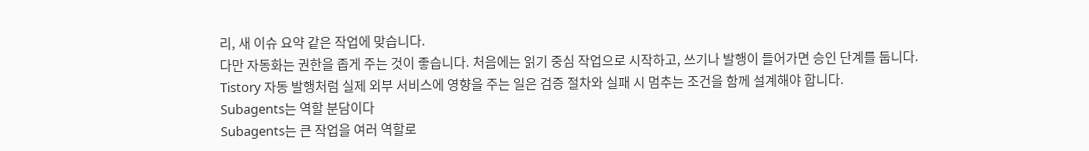리, 새 이슈 요약 같은 작업에 맞습니다.
다만 자동화는 권한을 좁게 주는 것이 좋습니다. 처음에는 읽기 중심 작업으로 시작하고, 쓰기나 발행이 들어가면 승인 단계를 둡니다.
Tistory 자동 발행처럼 실제 외부 서비스에 영향을 주는 일은 검증 절차와 실패 시 멈추는 조건을 함께 설계해야 합니다.
Subagents는 역할 분담이다
Subagents는 큰 작업을 여러 역할로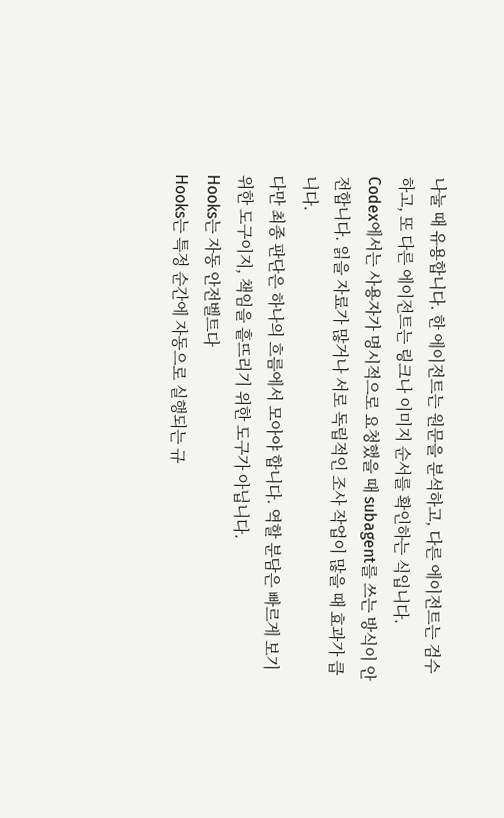나눌 때 유용합니다. 한 에이전트는 원문을 분석하고, 다른 에이전트는 검수하고, 또 다른 에이전트는 링크나 이미지 순서를 확인하는 식입니다.
Codex에서는 사용자가 명시적으로 요청했을 때 subagent를 쓰는 방식이 안전합니다. 읽을 자료가 많거나 서로 독립적인 조사 작업이 많을 때 효과가 큽니다.
다만 최종 판단은 하나의 흐름에서 모아야 합니다. 역할 분담은 빠르게 보기 위한 도구이지, 책임을 흩뜨리기 위한 도구가 아닙니다.
Hooks는 자동 안전벨트다
Hooks는 특정 순간에 자동으로 실행되는 규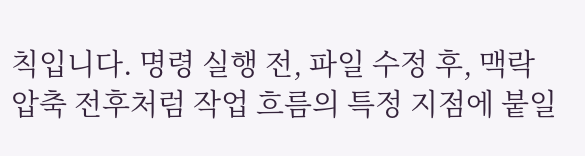칙입니다. 명령 실행 전, 파일 수정 후, 맥락 압축 전후처럼 작업 흐름의 특정 지점에 붙일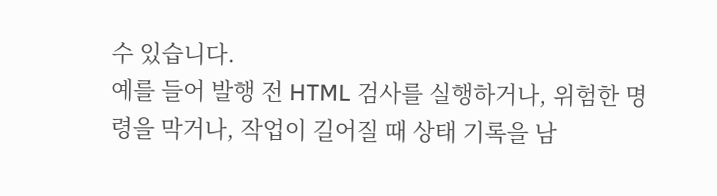수 있습니다.
예를 들어 발행 전 HTML 검사를 실행하거나, 위험한 명령을 막거나, 작업이 길어질 때 상태 기록을 남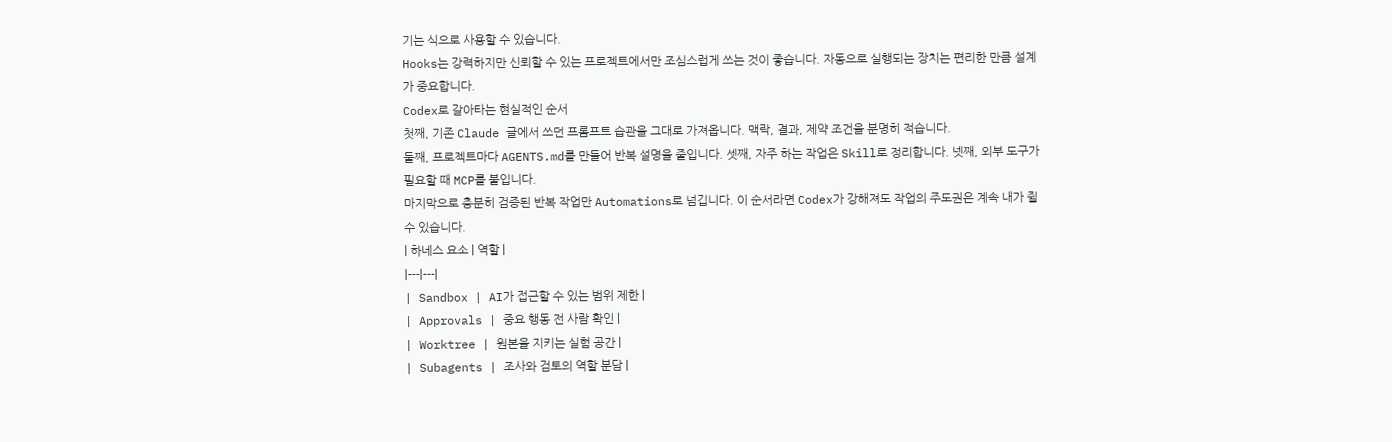기는 식으로 사용할 수 있습니다.
Hooks는 강력하지만 신뢰할 수 있는 프로젝트에서만 조심스럽게 쓰는 것이 좋습니다. 자동으로 실행되는 장치는 편리한 만큼 설계가 중요합니다.
Codex로 갈아타는 현실적인 순서
첫째, 기존 Claude 글에서 쓰던 프롬프트 습관을 그대로 가져옵니다. 맥락, 결과, 제약 조건을 분명히 적습니다.
둘째, 프로젝트마다 AGENTS.md를 만들어 반복 설명을 줄입니다. 셋째, 자주 하는 작업은 Skill로 정리합니다. 넷째, 외부 도구가 필요할 때 MCP를 붙입니다.
마지막으로 충분히 검증된 반복 작업만 Automations로 넘깁니다. 이 순서라면 Codex가 강해져도 작업의 주도권은 계속 내가 쥘 수 있습니다.
| 하네스 요소 | 역할 |
|---|---|
| Sandbox | AI가 접근할 수 있는 범위 제한 |
| Approvals | 중요 행동 전 사람 확인 |
| Worktree | 원본을 지키는 실험 공간 |
| Subagents | 조사와 검토의 역할 분담 |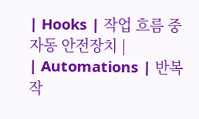| Hooks | 작업 흐름 중 자동 안전장치 |
| Automations | 반복 작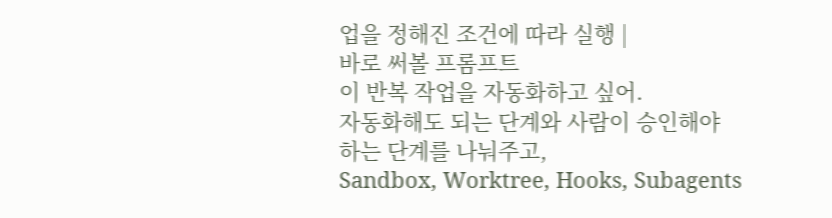업을 정해진 조건에 따라 실행 |
바로 써볼 프롬프트
이 반복 작업을 자동화하고 싶어.
자동화해도 되는 단계와 사람이 승인해야 하는 단계를 나눠주고,
Sandbox, Worktree, Hooks, Subagents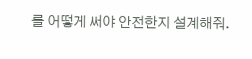를 어떻게 써야 안전한지 설계해줘.